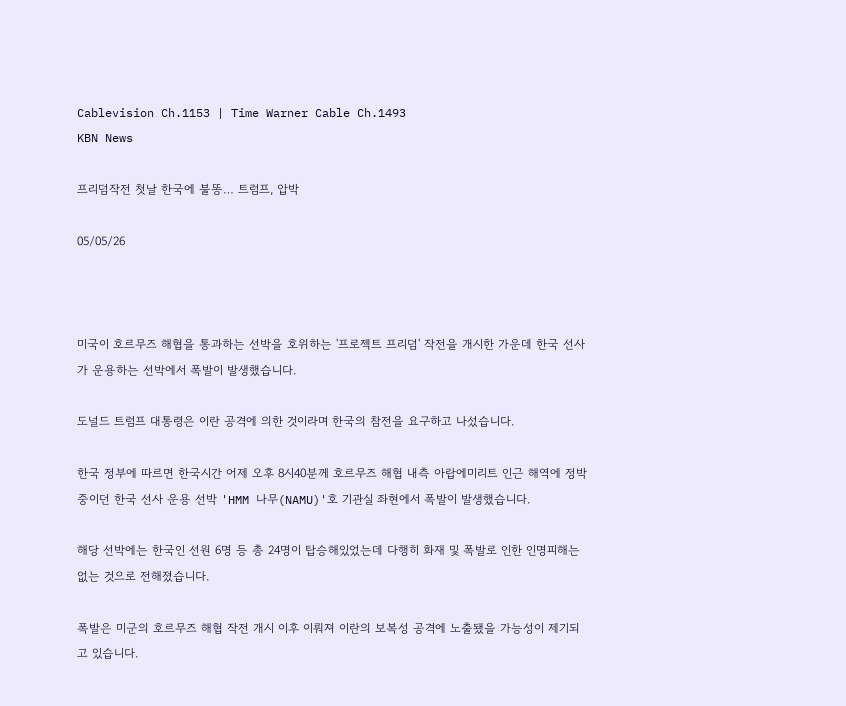Cablevision Ch.1153 | Time Warner Cable Ch.1493
KBN News

프리덤작전 첫날 한국에 불똥… 트럼프, 압박

05/05/26



미국이 호르무즈 해협을 통과하는 선박을 호위하는 '프로젝트 프리덤' 작전을 개시한 가운데 한국 선사가 운용하는 선박에서 폭발이 발생했습니다.

도널드 트럼프 대통령은 이란 공격에 의한 것이라며 한국의 참전을 요구하고 나섰습니다.

한국 정부에 따르면 한국시간 어제 오후 8시40분께 호르무즈 해협 내측 아랍에미리트 인근 해역에 정박 중이던 한국 선사 운용 선박 'HMM 나무(NAMU)'호 기관실 좌현에서 폭발이 발생했습니다.

해당 선박에는 한국인 선원 6명 등 총 24명이 탑승해있었는데 다행히 화재 및 폭발로 인한 인명피해는 없는 것으로 전해졌습니다.

폭발은 미군의 호르무즈 해협 작전 개시 이후 이뤄져 이란의 보복성 공격에 노출됐을 가능성이 제기되고 있습니다.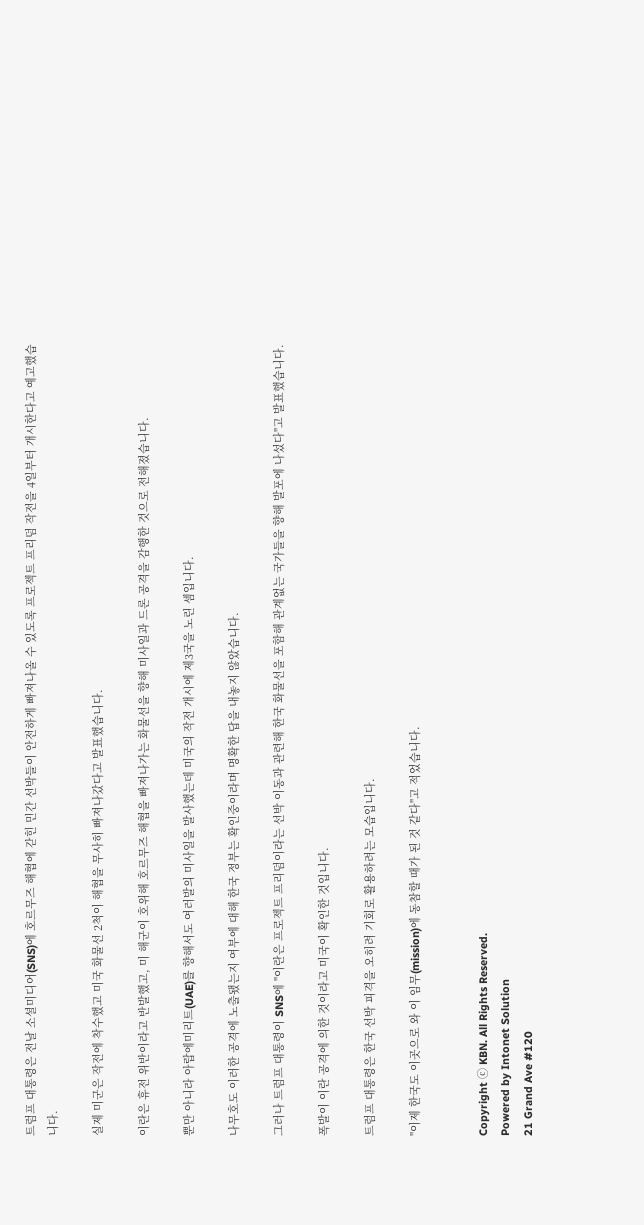트럼프 대통령은 전날 소셜미디어(SNS)에 호르무즈 해협에 갇힌 민간 선박들이 안전하게 빠져나올 수 있도록 프로젝트 프리덤 작전을 4일부터 개시한다고 예고했습니다.

실제 미군은 작전에 착수했고 미국 화물선 2척이 해협을 무사히 빠져나갔다고 발표했습니다.

이란은 휴전 위반이라고 반발했고, 미 해군이 호위해 호르무즈 해협을 빠져나가는 화물선을 향해 미사일과 드론 공격을 감행한 것으로 전해졌습니다.

뿐만 아니라 아랍에미리트(UAE)를 향해서도 여러발의 미사일을 발사했는데 미국의 작전 개시에 제3국을 노린 셈입니다.

나무호도 이러한 공격에 노출됐는지 여부에 대해 한국 정부는 확인중이라며 명확한 답을 내놓지 않았습니다.

그러나 트럼프 대통령이 SNS에 "이란은 프로젝트 프리덤이라는 선박 이동과 관련해 한국 화물선을 포함해 관계없는 국가들을 향해 발포에 나섰다"고 발표했습니다.

폭발이 이란 공격에 의한 것이라고 미국이 확인한 것입니다.

트럼프 대통령은 한국 선박 피격을 오히려 기회로 활용하려는 모습입니다.

"이제 한국도 이곳으로 와 이 임무(mission)에 동참할 때가 된 것 같다"고 적었습니다.


Copyright ⓒ KBN. All Rights Reserved.
Powered by Intonet Solution
21 Grand Ave #120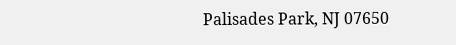Palisades Park, NJ 07650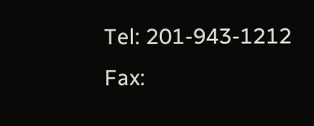Tel: 201-943-1212
Fax: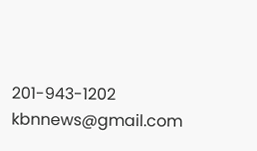201-943-1202
kbnnews@gmail.com